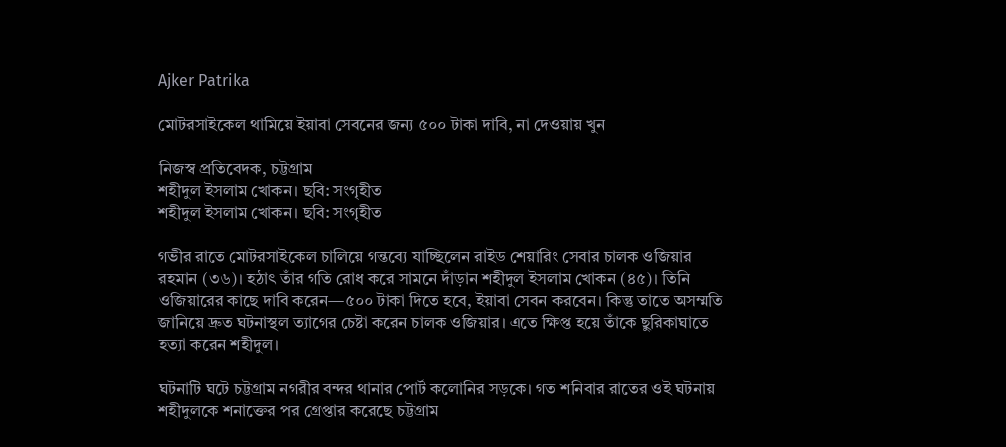Ajker Patrika

মোটরসাইকেল থামিয়ে ইয়াবা সেবনের জন্য ৫০০ টাকা দাবি, না দেওয়ায় খুন

নিজস্ব প্রতিবেদক, চট্টগ্রাম
শহীদুল ইসলাম খোকন। ছবি: সংগৃহীত
শহীদুল ইসলাম খোকন। ছবি: সংগৃহীত

গভীর রাতে মোটরসাইকেল চালিয়ে গন্তব্যে যাচ্ছিলেন রাইড শেয়ারিং সেবার চালক ওজিয়ার রহমান (৩৬)। হঠাৎ তাঁর গতি রোধ করে সামনে দাঁড়ান শহীদুল ইসলাম খোকন (৪৫)। তিনি ওজিয়ারের কাছে দাবি করেন—৫০০ টাকা দিতে হবে, ইয়াবা সেবন করবেন। কিন্তু তাতে অসম্মতি জানিয়ে দ্রুত ঘটনাস্থল ত্যাগের চেষ্টা করেন চালক ওজিয়ার। এতে ক্ষিপ্ত হয়ে তাঁকে ছুরিকাঘাতে হত্যা করেন শহীদুল।

ঘটনাটি ঘটে চট্টগ্রাম নগরীর বন্দর থানার পোর্ট কলোনির সড়কে। গত শনিবার রাতের ওই ঘটনায় শহীদুলকে শনাক্তের পর গ্রেপ্তার করেছে চট্টগ্রাম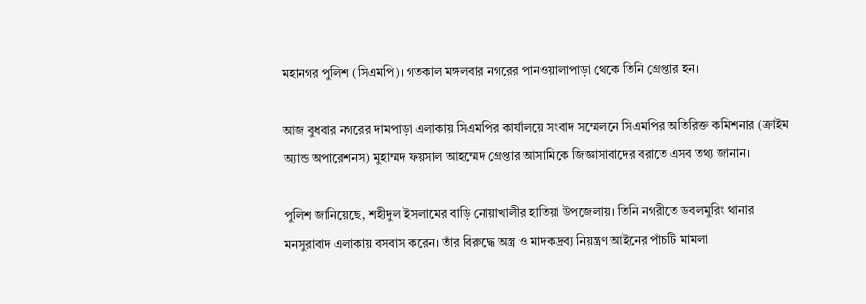মহানগর পুলিশ (সিএমপি)। গতকাল মঙ্গলবার নগরের পানওয়ালাপাড়া থেকে তিনি গ্রেপ্তার হন।

আজ বুধবার নগরের দামপাড়া এলাকায় সিএমপির কার্যালয়ে সংবাদ সম্মেলনে সিএমপির অতিরিক্ত কমিশনার (ক্রাইম অ্যান্ড অপারেশনস) মুহাম্মদ ফয়সাল আহম্মেদ গ্রেপ্তার আসামিকে জিজ্ঞাসাবাদের বরাতে এসব তথ্য জানান।

পুলিশ জানিয়েছে, শহীদুল ইসলামের বাড়ি নোয়াখালীর হাতিয়া উপজেলায়। তিনি নগরীতে ডবলমুরিং থানার মনসুরাবাদ এলাকায় বসবাস করেন। তাঁর বিরুদ্ধে অস্ত্র ও মাদকদ্রব্য নিয়ন্ত্রণ আইনের পাঁচটি মামলা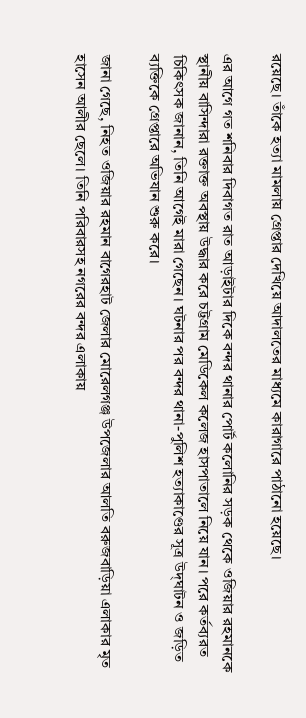রয়েছে। তাঁকে হত্যা মামলায় গ্রেপ্তার দেখিয়ে আদালতের মাধ্যমে কারাগারে পাঠানো হয়েছে।

এর আগে গত শনিবার দিবাগত রাত আড়াইটার দিকে বন্দর থানার পোর্ট কলোনির সড়ক থেকে ওজিয়ার রহমানকে স্থানীয় বাসিন্দারা রক্তাক্ত অবস্থায় উদ্ধার করে চট্টগ্রাম মেডিকেল কলেজ হাসপাতালে নিয়ে যান। পরে কর্তব্যরত চিকিৎসক জানান, তিনি আগেই মারা গেছেন। ঘটনার পর বন্দর থানা-পুলিশ হত্যাকাণ্ডের সূত্র উদ্‌ঘাটন ও জড়িত ব্যক্তিকে গ্রেপ্তারে অভিযান শুরু করে।

জানা গেছে, নিহত ওজিয়ার রহমান বাগেরহাট জেলার মোরেলগঞ্জ উপজেলার আলতি বরুজবাড়িয়া এলাকার মৃত হাসেন আলীর ছেলে। তিনি পরিবারসহ নগরের বন্দর এলাকায়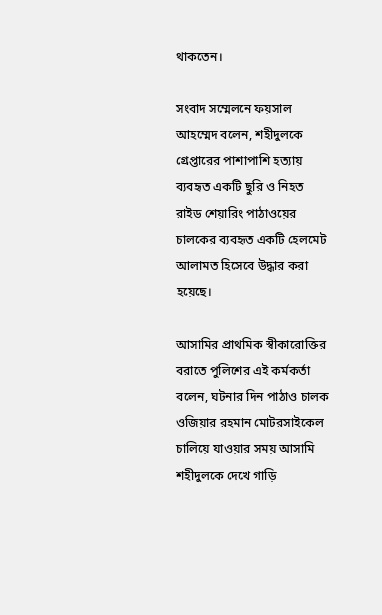থাকতেন।

সংবাদ সম্মেলনে ফয়সাল আহম্মেদ বলেন, শহীদুলকে গ্রেপ্তারের পাশাপাশি হত্যায় ব্যবহৃত একটি ছুরি ও নিহত রাইড শেয়ারিং পাঠাওয়ের চালকের ব্যবহৃত একটি হেলমেট আলামত হিসেবে উদ্ধার করা হয়েছে।

আসামির প্রাথমিক স্বীকারোক্তির বরাতে পুলিশের এই কর্মকর্তা বলেন, ঘটনার দিন পাঠাও চালক ওজিয়ার রহমান মোটরসাইকেল চালিয়ে যাওয়ার সময় আসামি শহীদুলকে দেখে গাড়ি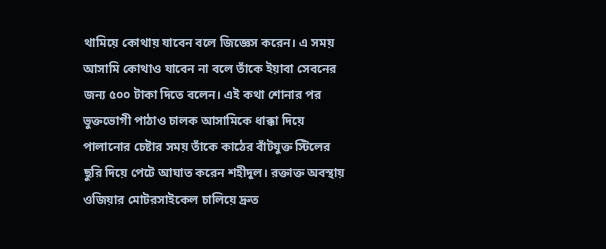থামিয়ে কোথায় যাবেন বলে জিজ্ঞেস করেন। এ সময় আসামি কোথাও যাবেন না বলে তাঁকে ইয়াবা সেবনের জন্য ৫০০ টাকা দিতে বলেন। এই কথা শোনার পর ভুক্তভোগী পাঠাও চালক আসামিকে ধাক্কা দিয়ে পালানোর চেষ্টার সময় তাঁকে কাঠের বাঁটযুক্ত স্টিলের ছুরি দিয়ে পেটে আঘাত করেন শহীদুল। রক্তাক্ত অবস্থায় ওজিয়ার মোটরসাইকেল চালিয়ে দ্রুত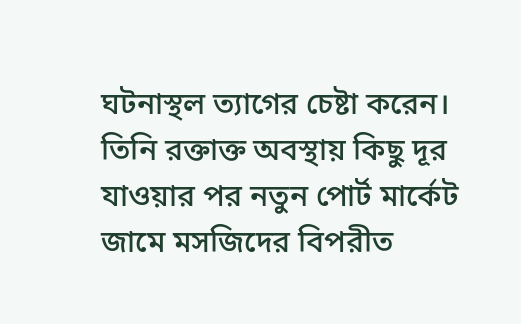ঘটনাস্থল ত্যাগের চেষ্টা করেন। তিনি রক্তাক্ত অবস্থায় কিছু দূর যাওয়ার পর নতুন পোর্ট মার্কেট জামে মসজিদের বিপরীত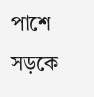পাশে সড়কে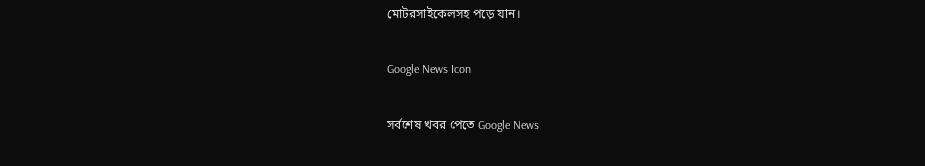মোটরসাইকেলসহ পড়ে যান।

Google News Icon

সর্বশেষ খবর পেতে Google News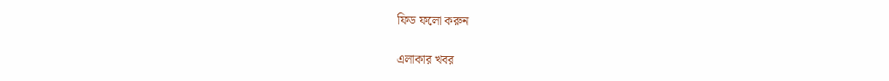ফিড ফলো করুন

এলাকার খবর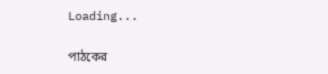Loading...

পাঠকের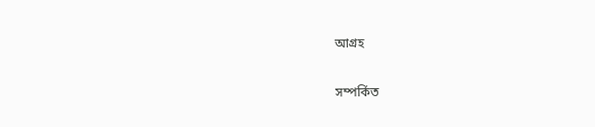আগ্রহ

সম্পর্কিত